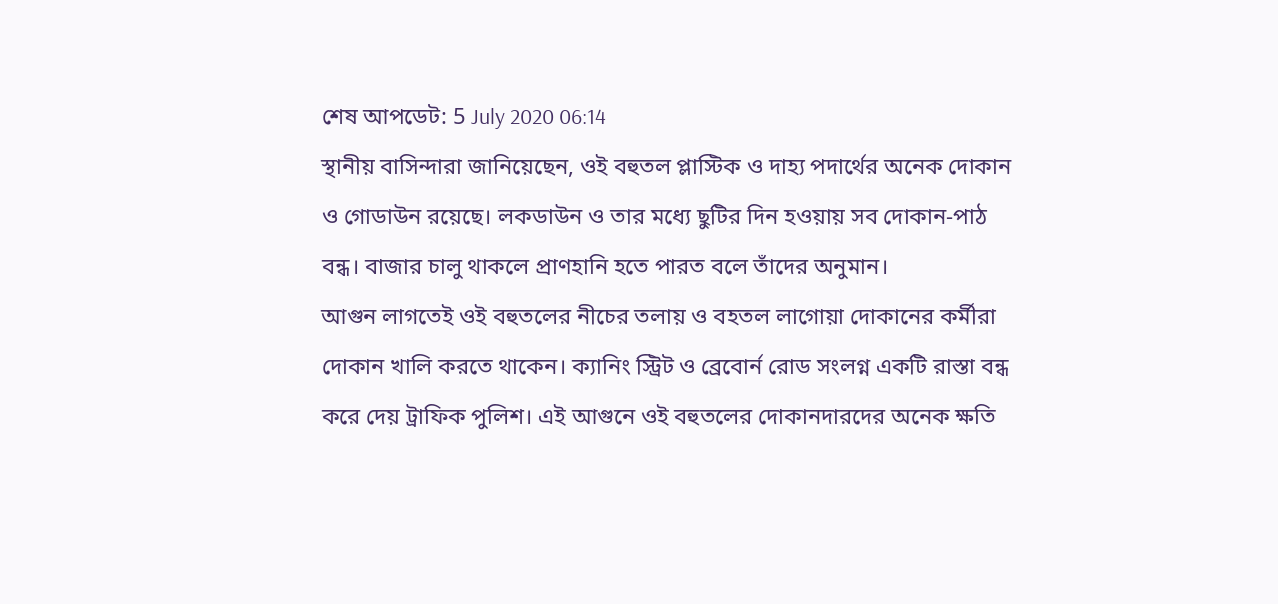শেষ আপডেট: 5 July 2020 06:14
স্থানীয় বাসিন্দারা জানিয়েছেন, ওই বহুতল প্লাস্টিক ও দাহ্য পদার্থের অনেক দোকান ও গোডাউন রয়েছে। লকডাউন ও তার মধ্যে ছুটির দিন হওয়ায় সব দোকান-পাঠ বন্ধ। বাজার চালু থাকলে প্রাণহানি হতে পারত বলে তাঁদের অনুমান।
আগুন লাগতেই ওই বহুতলের নীচের তলায় ও বহতল লাগোয়া দোকানের কর্মীরা দোকান খালি করতে থাকেন। ক্যানিং স্ট্রিট ও ব্রেবোর্ন রোড সংলগ্ন একটি রাস্তা বন্ধ করে দেয় ট্রাফিক পুলিশ। এই আগুনে ওই বহুতলের দোকানদারদের অনেক ক্ষতি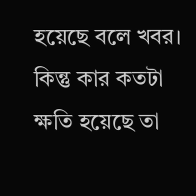হয়েছে বলে খবর। কিন্তু কার কতটা ক্ষতি হয়েছে তা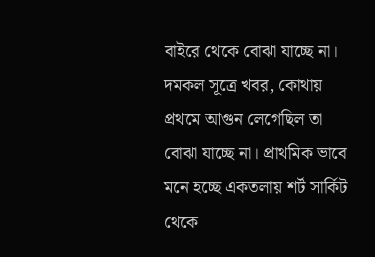বাইরে থেকে বোঝা যাচ্ছে না।
দমকল সূত্রে খবর, কোথায় প্রথমে আগুন লেগেছিল তা বোঝা যাচ্ছে না। প্রাথমিক ভাবে মনে হচ্ছে একতলায় শর্ট সার্কিট থেকে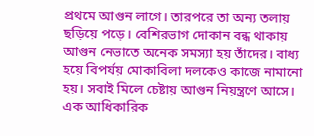প্রথমে আগুন লাগে। তারপরে তা অন্য তলায় ছড়িয়ে পড়ে। বেশিরভাগ দোকান বন্ধ থাকায় আগুন নেভাতে অনেক সমস্যা হয় তাঁদের। বাধ্য হয়ে বিপর্যয় মোকাবিলা দলকেও কাজে নামানো হয়। সবাই মিলে চেষ্টায় আগুন নিয়ন্ত্রণে আসে।
এক আধিকারিক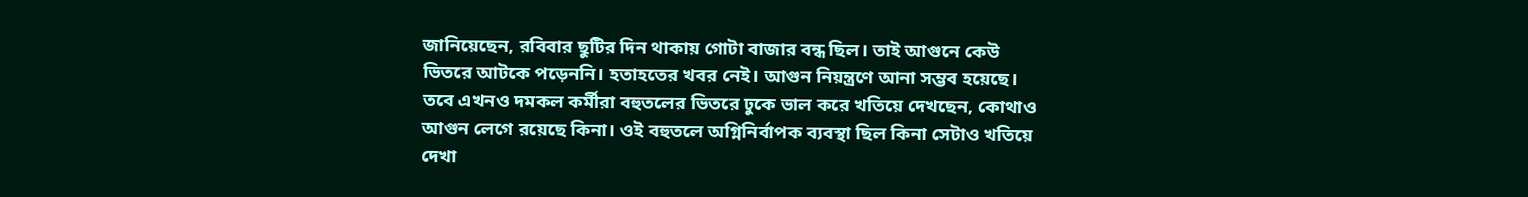জানিয়েছেন, রবিবার ছুটির দিন থাকায় গোটা বাজার বন্ধ ছিল। তাই আগুনে কেউ ভিতরে আটকে পড়েননি। হতাহতের খবর নেই। আগুন নিয়ন্ত্রণে আনা সম্ভব হয়েছে। তবে এখনও দমকল কর্মীরা বহুতলের ভিতরে ঢুকে ভাল করে খতিয়ে দেখছেন, কোথাও আগুন লেগে রয়েছে কিনা। ওই বহুতলে অগ্নিনির্বাপক ব্যবস্থা ছিল কিনা সেটাও খতিয়ে দেখা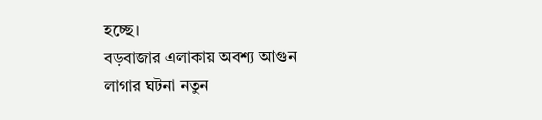হচ্ছে।
বড়বাজার এলাকায় অবশ্য আগুন লাগার ঘটনা নতুন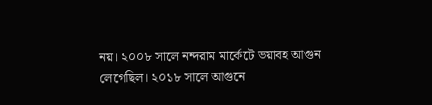নয়। ২০০৮ সালে নন্দরাম মার্কেটে ভয়াবহ আগুন লেগেছিল। ২০১৮ সালে আগুনে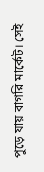পুড়ে যায় বাগরি মার্কেট। সেই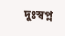দুঃস্বপ্ন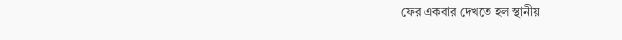ফের একবার দেখতে হল স্থানীয়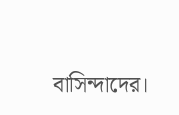বাসিন্দাদের।